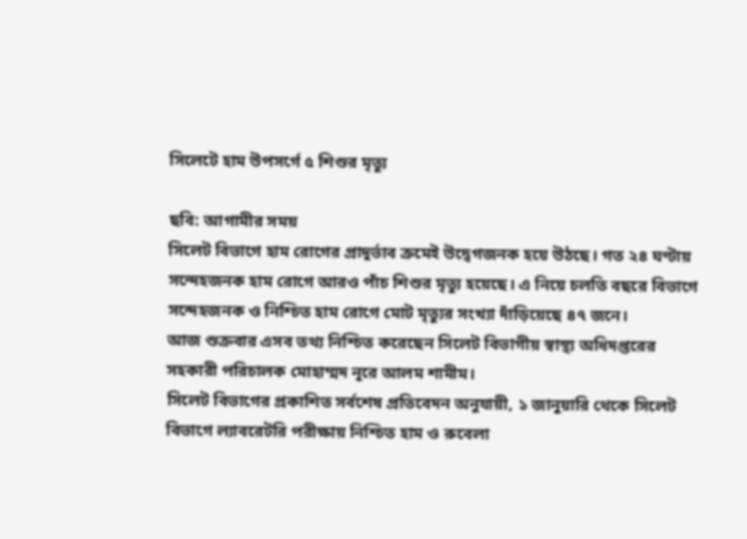সিলেটে হাম উপসর্গে ৫ শিশুর মৃত্যু

ছবি: আগামীর সময়
সিলেট বিভাগে হাম রোগের প্রাদুর্ভাব ক্রমেই উদ্বেগজনক হয়ে উঠছে। গত ২৪ ঘণ্টায় সন্দেহজনক হাম রোগে আরও পাঁচ শিশুর মৃত্যু হয়েছে। এ নিয়ে চলতি বছরে বিভাগে সন্দেহজনক ও নিশ্চিত হাম রোগে মোট মৃত্যুর সংখ্যা দাঁড়িয়েছে ৪৭ জনে।
আজ শুক্রবার এসব তথ্য নিশ্চিত করেছেন সিলেট বিভাগীয় স্বাস্থ্য অধিদপ্তরের সহকারী পরিচালক মোহাম্মদ নূরে আলম শামীম।
সিলেট বিভাগের প্রকাশিত সর্বশেষ প্রতিবেদন অনুযায়ী, ১ জানুয়ারি থেকে সিলেট বিভাগে ল্যাবরেটরি পরীক্ষায় নিশ্চিত হাম ও রুবেলা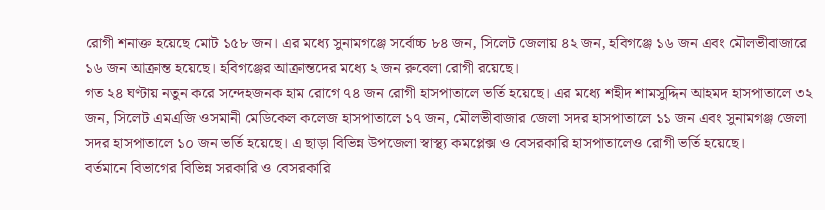রোগী শনাক্ত হয়েছে মোট ১৫৮ জন। এর মধ্যে সুনামগঞ্জে সর্বোচ্চ ৮৪ জন, সিলেট জেলায় ৪২ জন, হবিগঞ্জে ১৬ জন এবং মৌলভীবাজারে ১৬ জন আক্রান্ত হয়েছে। হবিগঞ্জের আক্রান্তদের মধ্যে ২ জন রুবেলা রোগী রয়েছে।
গত ২৪ ঘণ্টায় নতুন করে সন্দেহজনক হাম রোগে ৭৪ জন রোগী হাসপাতালে ভর্তি হয়েছে। এর মধ্যে শহীদ শামসুদ্দিন আহমদ হাসপাতালে ৩২ জন, সিলেট এমএজি ওসমানী মেডিকেল কলেজ হাসপাতালে ১৭ জন, মৌলভীবাজার জেলা সদর হাসপাতালে ১১ জন এবং সুনামগঞ্জ জেলা সদর হাসপাতালে ১০ জন ভর্তি হয়েছে। এ ছাড়া বিভিন্ন উপজেলা স্বাস্থ্য কমপ্লেক্স ও বেসরকারি হাসপাতালেও রোগী ভর্তি হয়েছে।
বর্তমানে বিভাগের বিভিন্ন সরকারি ও বেসরকারি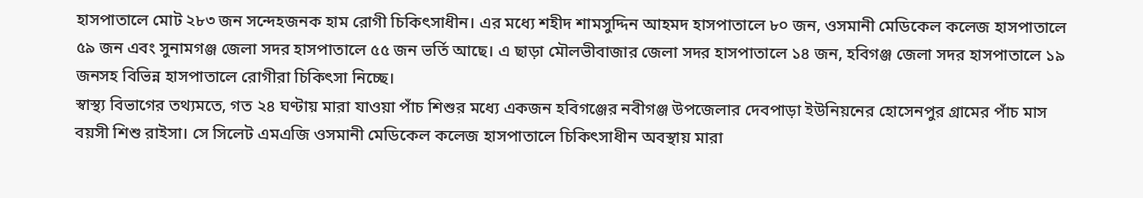হাসপাতালে মোট ২৮৩ জন সন্দেহজনক হাম রোগী চিকিৎসাধীন। এর মধ্যে শহীদ শামসুদ্দিন আহমদ হাসপাতালে ৮০ জন, ওসমানী মেডিকেল কলেজ হাসপাতালে ৫৯ জন এবং সুনামগঞ্জ জেলা সদর হাসপাতালে ৫৫ জন ভর্তি আছে। এ ছাড়া মৌলভীবাজার জেলা সদর হাসপাতালে ১৪ জন, হবিগঞ্জ জেলা সদর হাসপাতালে ১৯ জনসহ বিভিন্ন হাসপাতালে রোগীরা চিকিৎসা নিচ্ছে।
স্বাস্থ্য বিভাগের তথ্যমতে, গত ২৪ ঘণ্টায় মারা যাওয়া পাঁচ শিশুর মধ্যে একজন হবিগঞ্জের নবীগঞ্জ উপজেলার দেবপাড়া ইউনিয়নের হোসেনপুর গ্রামের পাঁচ মাস বয়সী শিশু রাইসা। সে সিলেট এমএজি ওসমানী মেডিকেল কলেজ হাসপাতালে চিকিৎসাধীন অবস্থায় মারা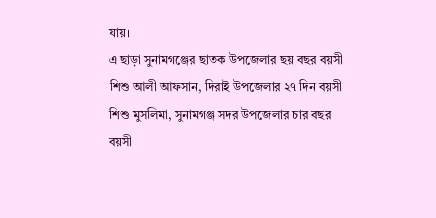যায়।
এ ছাড়া সুনামগঞ্জের ছাতক উপজেলার ছয় বছর বয়সী শিশু আলী আফসান, দিরাই উপজেলার ২৭ দিন বয়সী শিশু মুসলিমা, সুনামগঞ্জ সদর উপজেলার চার বছর বয়সী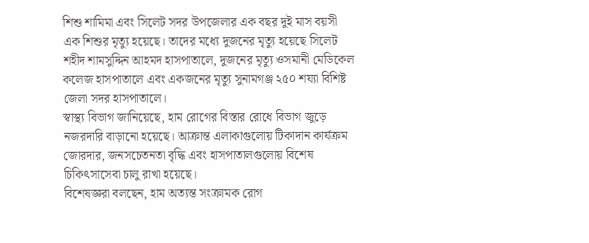শিশু শামিমা এবং সিলেট সদর উপজেলার এক বছর দুই মাস বয়সী এক শিশুর মৃত্যু হয়েছে। তাদের মধ্যে দুজনের মৃত্যু হয়েছে সিলেট শহীদ শামসুদ্দিন আহমদ হাসপাতালে, দুজনের মৃত্যু ওসমানী মেডিকেল কলেজ হাসপাতালে এবং একজনের মৃত্যু সুনামগঞ্জ ২৫০ শয্যা বিশিষ্ট জেলা সদর হাসপাতালে।
স্বাস্থ্য বিভাগ জানিয়েছে, হাম রোগের বিস্তার রোধে বিভাগ জুড়ে নজরদারি বাড়ানো হয়েছে। আক্রান্ত এলাকাগুলোয় টিকাদান কার্যক্রম জোরদার, জনসচেতনতা বৃদ্ধি এবং হাসপাতালগুলোয় বিশেষ চিকিৎসাসেবা চালু রাখা হয়েছে।
বিশেষজ্ঞরা বলছেন, হাম অত্যন্ত সংক্রামক রোগ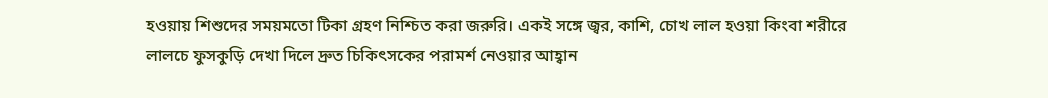হওয়ায় শিশুদের সময়মতো টিকা গ্রহণ নিশ্চিত করা জরুরি। একই সঙ্গে জ্বর, কাশি, চোখ লাল হওয়া কিংবা শরীরে লালচে ফুসকুড়ি দেখা দিলে দ্রুত চিকিৎসকের পরামর্শ নেওয়ার আহ্বান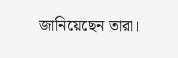জানিয়েছেন তারা।